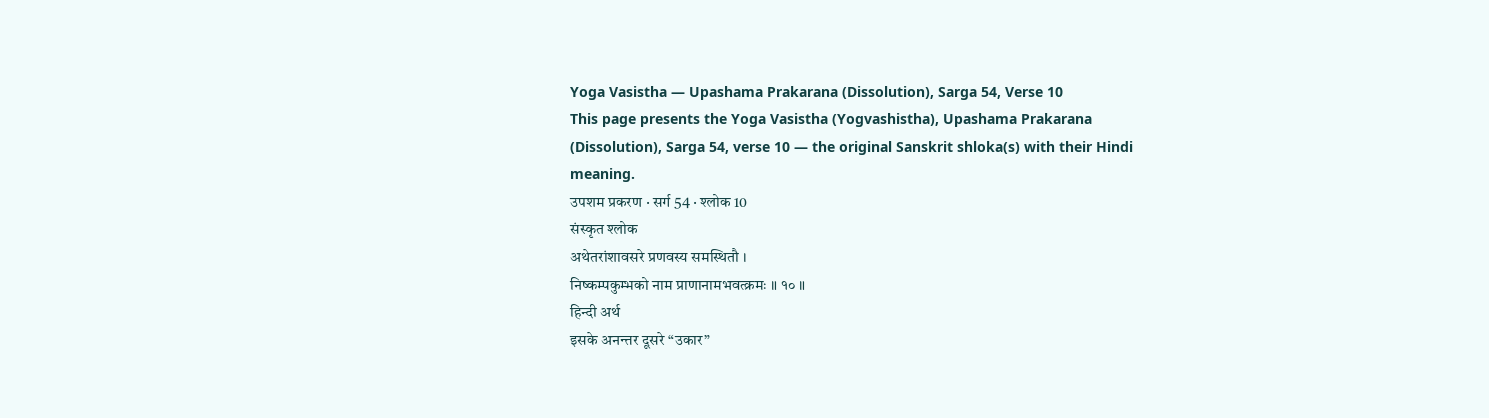Yoga Vasistha — Upashama Prakarana (Dissolution), Sarga 54, Verse 10
This page presents the Yoga Vasistha (Yogvashistha), Upashama Prakarana (Dissolution), Sarga 54, verse 10 — the original Sanskrit shloka(s) with their Hindi meaning.
उपशम प्रकरण · सर्ग 54 · श्लोक 10
संस्कृत श्लोक
अथेतरांशावसरे प्रणवस्य समस्थितौ ।
निष्कम्पकुम्भको नाम प्राणानामभवत्क्रमः ॥ १० ॥
हिन्दी अर्थ
इसके अनन्तर दूसरे “उकार”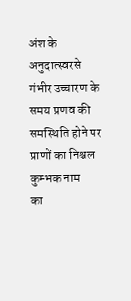अंश के
अनुदात्स्वरसे गंभीर उच्चारण के समय प्रणव की समस्थिति होने पर प्राणों का निश्चल कुम्भक नाम
का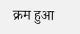क्रम हुआ